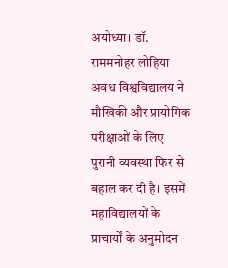अयोध्या। डॉ. राममनोहर लोहिया अवध विश्वविद्यालय ने मौखिकी और प्रायोगिक परीक्षाओं के लिए पुरानी व्यवस्था फिर से बहाल कर दी है। इसमें महाविद्यालयों के प्राचार्यों के अनुमोदन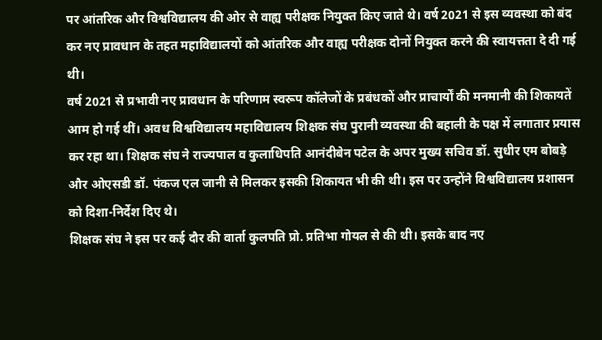पर आंतरिक और विश्वविद्यालय की ओर से वाह्य परीक्षक नियुक्त किए जाते थे। वर्ष 2021 से इस व्यवस्था को बंद कर नए प्रावधान के तहत महाविद्यालयों को आंतरिक और वाह्य परीक्षक दोनों नियुक्त करने की स्वायत्तता दे दी गई थी।
वर्ष 2021 से प्रभावी नए प्रावधान के परिणाम स्वरूप कॉलेजों के प्रबंधकों और प्राचार्यों की मनमानी की शिकायतें आम हो गई थीं। अवध विश्वविद्यालय महाविद्यालय शिक्षक संघ पुरानी व्यवस्था की बहाली के पक्ष में लगातार प्रयास कर रहा था। शिक्षक संघ ने राज्यपाल व कुलाधिपति आनंदीबेन पटेल के अपर मुख्य सचिव डॉ. सुधीर एम बोबड़े और ओएसडी डॉ. पंकज एल जानी से मिलकर इसकी शिकायत भी की थी। इस पर उन्होंने विश्वविद्यालय प्रशासन को दिशा-निर्देश दिए थे।
शिक्षक संघ ने इस पर कई दौर की वार्ता कुलपति प्रो. प्रतिभा गोयल से की थी। इसके बाद नए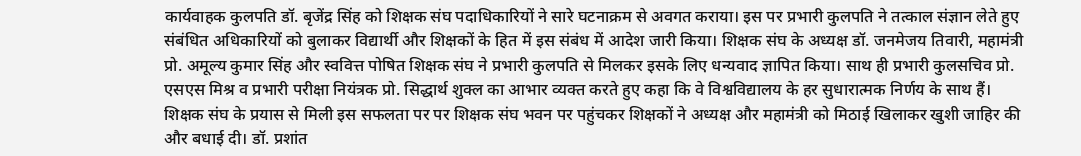कार्यवाहक कुलपति डॉ. बृजेंद्र सिंह को शिक्षक संघ पदाधिकारियों ने सारे घटनाक्रम से अवगत कराया। इस पर प्रभारी कुलपति ने तत्काल संज्ञान लेते हुए संबंधित अधिकारियों को बुलाकर विद्यार्थी और शिक्षकों के हित में इस संबंध में आदेश जारी किया। शिक्षक संघ के अध्यक्ष डॉ. जनमेजय तिवारी, महामंत्री प्रो. अमूल्य कुमार सिंह और स्ववित्त पोषित शिक्षक संघ ने प्रभारी कुलपति से मिलकर इसके लिए धन्यवाद ज्ञापित किया। साथ ही प्रभारी कुलसचिव प्रो. एसएस मिश्र व प्रभारी परीक्षा नियंत्रक प्रो. सिद्धार्थ शुक्ल का आभार व्यक्त करते हुए कहा कि वे विश्वविद्यालय के हर सुधारात्मक निर्णय के साथ हैं।
शिक्षक संघ के प्रयास से मिली इस सफलता पर पर शिक्षक संघ भवन पर पहुंचकर शिक्षकों ने अध्यक्ष और महामंत्री को मिठाई खिलाकर खुशी जाहिर की और बधाई दी। डॉ. प्रशांत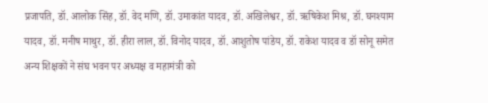प्रजापति, डॉ. आलोक सिंह, डॉ. वेद मणि, डॉ. उमाकांत यादव, डॉ. अखिलेश्वर, डॉ. ऋषिकेश मिश्र, डॉ. घनश्याम यादव, डॉ. मनीष माथुर, डॉ. हीरा लाल, डॉ. विनोद यादव, डॉ. आशुतोष पांडेय, डॉ. राकेश यादव व डॉ सोनू समेत अन्य शिक्षकों ने संघ भवन पर अध्यक्ष व महामंत्री को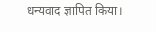धन्यवाद ज्ञापित किया।